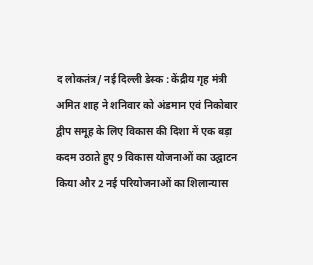द लोकतंत्र/ नई दिल्ली डेस्क : केंद्रीय गृह मंत्री अमित शाह ने शनिवार को अंडमान एवं निकोबार द्वीप समूह के लिए विकास की दिशा में एक बड़ा कदम उठाते हुए 9 विकास योजनाओं का उद्घाटन किया और 2 नई परियोजनाओं का शिलान्यास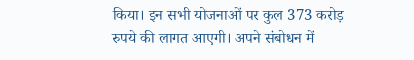किया। इन सभी योजनाओं पर कुल 373 करोड़ रुपये की लागत आएगी। अपने संबोधन में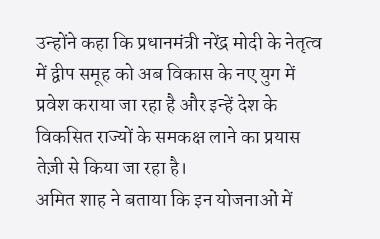उन्होंने कहा कि प्रधानमंत्री नरेंद्र मोदी के नेतृत्व में द्वीप समूह को अब विकास के नए युग में प्रवेश कराया जा रहा है और इन्हें देश के विकसित राज्यों के समकक्ष लाने का प्रयास तेज़ी से किया जा रहा है।
अमित शाह ने बताया कि इन योजनाओं में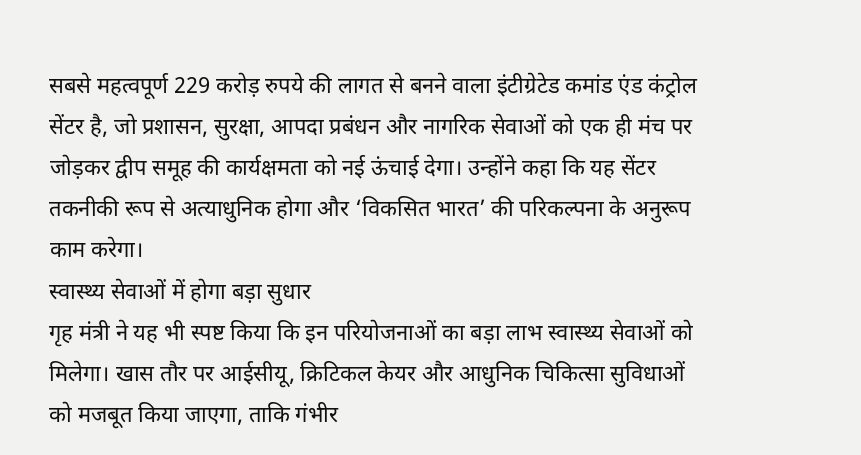सबसे महत्वपूर्ण 229 करोड़ रुपये की लागत से बनने वाला इंटीग्रेटेड कमांड एंड कंट्रोल सेंटर है, जो प्रशासन, सुरक्षा, आपदा प्रबंधन और नागरिक सेवाओं को एक ही मंच पर जोड़कर द्वीप समूह की कार्यक्षमता को नई ऊंचाई देगा। उन्होंने कहा कि यह सेंटर तकनीकी रूप से अत्याधुनिक होगा और ‘विकसित भारत’ की परिकल्पना के अनुरूप काम करेगा।
स्वास्थ्य सेवाओं में होगा बड़ा सुधार
गृह मंत्री ने यह भी स्पष्ट किया कि इन परियोजनाओं का बड़ा लाभ स्वास्थ्य सेवाओं को मिलेगा। खास तौर पर आईसीयू, क्रिटिकल केयर और आधुनिक चिकित्सा सुविधाओं को मजबूत किया जाएगा, ताकि गंभीर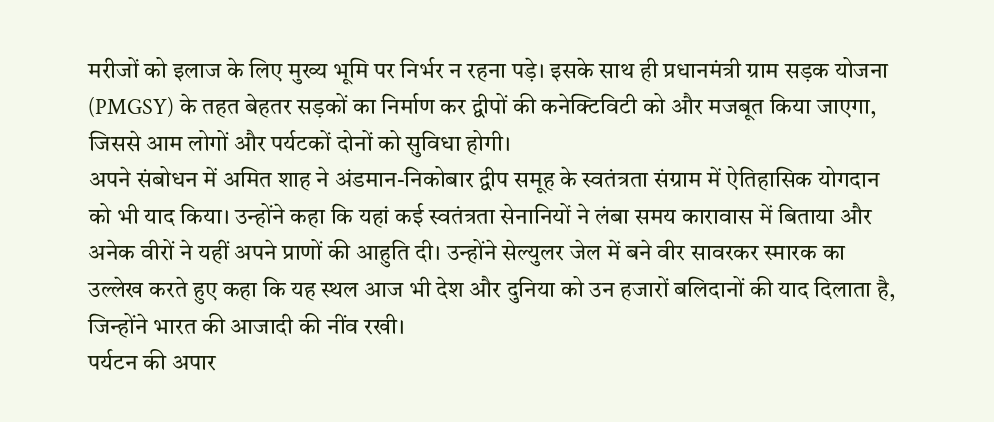मरीजों को इलाज के लिए मुख्य भूमि पर निर्भर न रहना पड़े। इसके साथ ही प्रधानमंत्री ग्राम सड़क योजना (PMGSY) के तहत बेहतर सड़कों का निर्माण कर द्वीपों की कनेक्टिविटी को और मजबूत किया जाएगा, जिससे आम लोगों और पर्यटकों दोनों को सुविधा होगी।
अपने संबोधन में अमित शाह ने अंडमान-निकोबार द्वीप समूह के स्वतंत्रता संग्राम में ऐतिहासिक योगदान को भी याद किया। उन्होंने कहा कि यहां कई स्वतंत्रता सेनानियों ने लंबा समय कारावास में बिताया और अनेक वीरों ने यहीं अपने प्राणों की आहुति दी। उन्होंने सेल्युलर जेल में बने वीर सावरकर स्मारक का उल्लेख करते हुए कहा कि यह स्थल आज भी देश और दुनिया को उन हजारों बलिदानों की याद दिलाता है, जिन्होंने भारत की आजादी की नींव रखी।
पर्यटन की अपार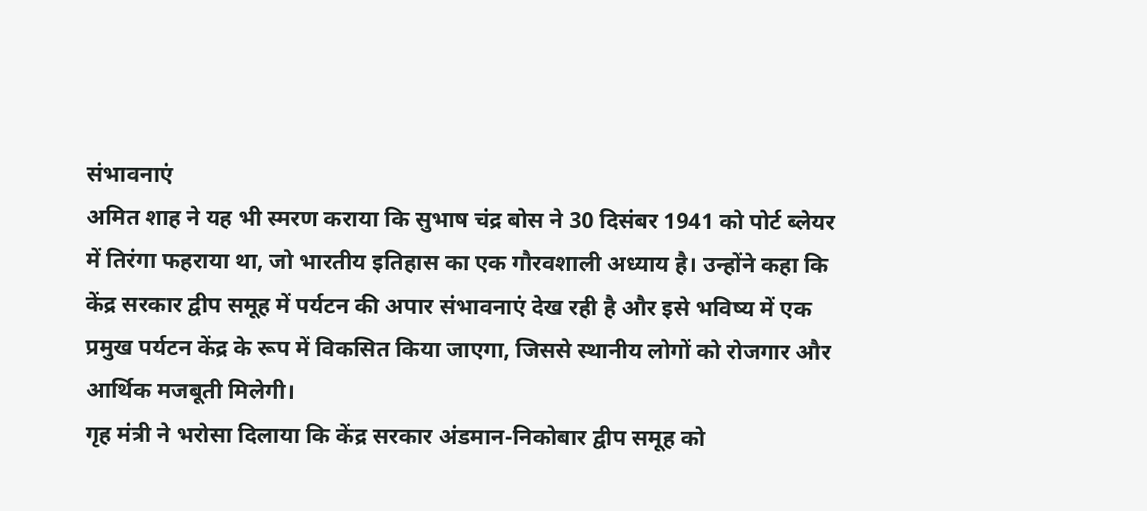संभावनाएं
अमित शाह ने यह भी स्मरण कराया कि सुभाष चंद्र बोस ने 30 दिसंबर 1941 को पोर्ट ब्लेयर में तिरंगा फहराया था, जो भारतीय इतिहास का एक गौरवशाली अध्याय है। उन्होंने कहा कि केंद्र सरकार द्वीप समूह में पर्यटन की अपार संभावनाएं देख रही है और इसे भविष्य में एक प्रमुख पर्यटन केंद्र के रूप में विकसित किया जाएगा, जिससे स्थानीय लोगों को रोजगार और आर्थिक मजबूती मिलेगी।
गृह मंत्री ने भरोसा दिलाया कि केंद्र सरकार अंडमान-निकोबार द्वीप समूह को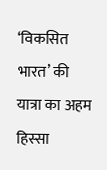‘विकसित भारत’ की यात्रा का अहम हिस्सा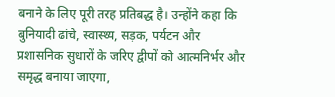बनाने के लिए पूरी तरह प्रतिबद्ध है। उन्होंने कहा कि बुनियादी ढांचे, स्वास्थ्य, सड़क, पर्यटन और प्रशासनिक सुधारों के जरिए द्वीपों को आत्मनिर्भर और समृद्ध बनाया जाएगा,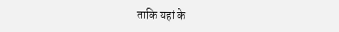ताकि यहां के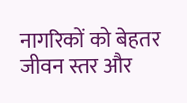नागरिकों को बेहतर जीवन स्तर और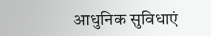आधुनिक सुविधाएं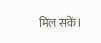मिल सकें।